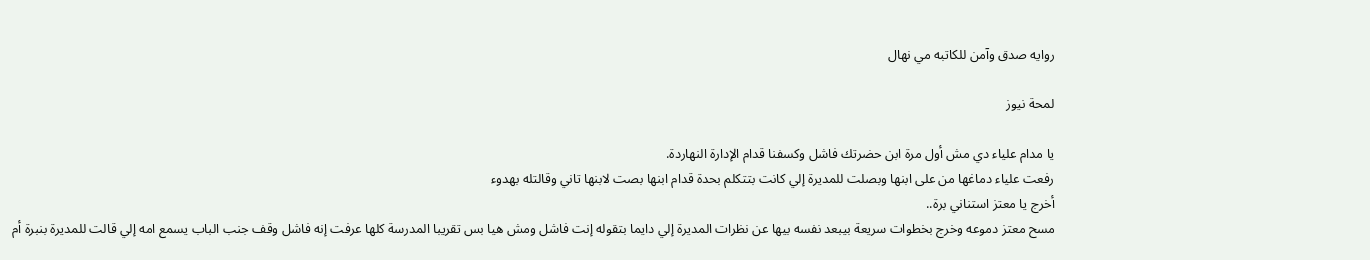روايه صدق وآمن للكاتبه مي نهال

لمحة نيوز

يا مدام علياء دي مش أول مرة ابن حضرتك فاشل وكسفنا قدام الإدارة النهاردة.
رفعت علياء دماغها من على ابنها وبصلت للمديرة إلي كانت بتتكلم بحدة قدام ابنها بصت لابنها تاني وقالتله بهدوء
أخرج يا معتز استناني برة..
مسح معتز دموعه وخرج بخطوات سريعة بيبعد نفسه بيها عن نظرات المديرة إلي دايما بتقوله إنت فاشل ومش هيا بس تقريبا المدرسة كلها عرفت إنه فاشل وقف جنب الباب يسمع امه إلي قالت للمديرة بنبرة أم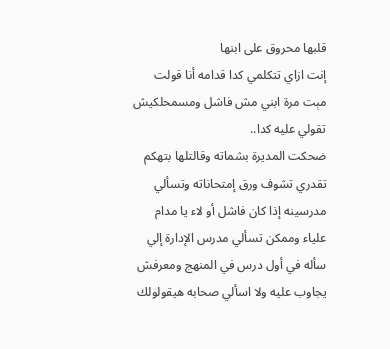قلبها محروق على ابنها
إنت ازاي تتكلمي كدا قدامه أنا قولت مېت مرة ابني مش فاشل ومسمحلكيش تقولي عليه كدا..
ضحكت المديرة بشماته وقالتلها بتهكم
تقدري تشوف ورق إمتحاناته وتسألي مدرسينه إذا كان فاشل أو لاء يا مدام علياء وممكن تسألي مدرس الإدارة إلي سأله في أول درس في المنهج ومعرفش يجاوب عليه ولا اسألي صحابه هيقولولك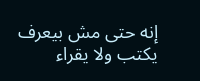إنه حتى مش بيعرف يكتب ولا يقراء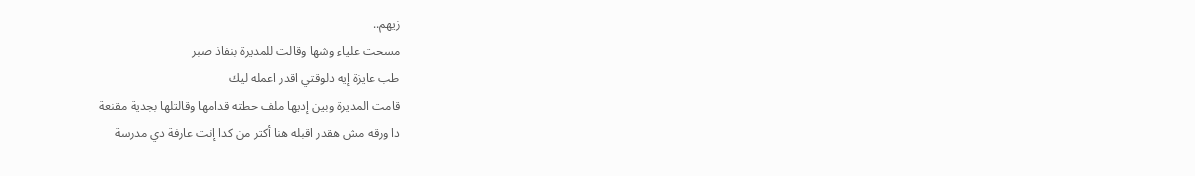زيهم..
مسحت علياء وشها وقالت للمديرة بنفاذ صبر
طب عايزة إيه دلوقتي اقدر اعمله ليك
قامت المديرة وبين إديها ملف حطته قدامها وقالتلها بجدية مقنعة
دا ورقه مش هقدر اقبله هنا أكتر من كدا إنت عارفة دي مدرسة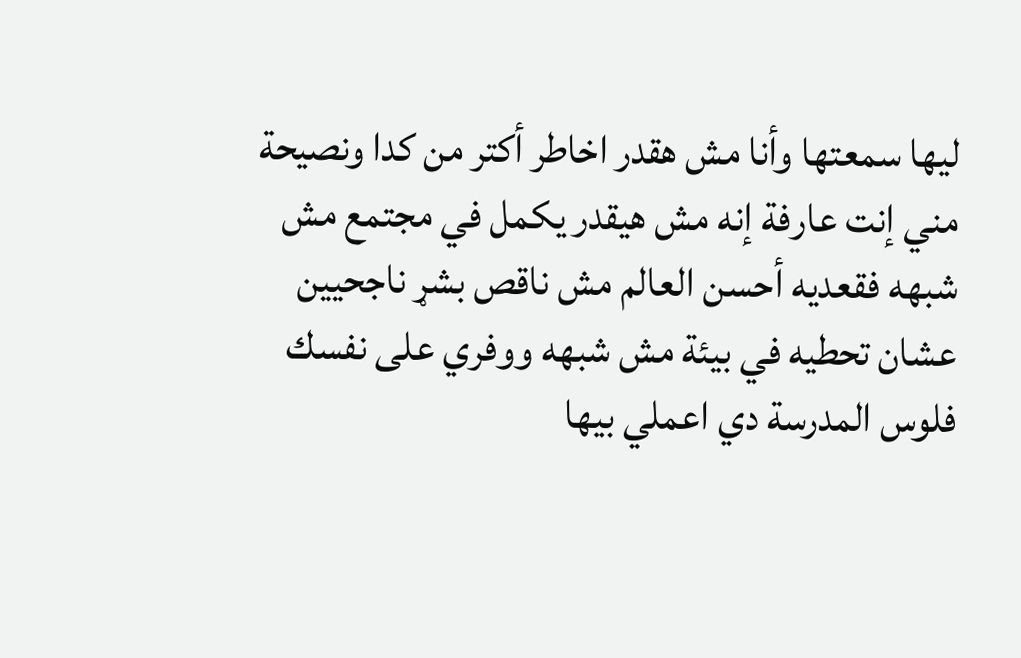ليها سمعتها وأنا مش هقدر اخاطر أكتر من كدا ونصيحة مني إنت عارفة إنه مش هيقدر يكمل في مجتمع مش شبهه فقعديه أحسن العالم مش ناقص بشړ ناجحيين عشان تحطيه في بيئة مش شبهه ووفري على نفسك فلوس المدرسة دي اعملي بيها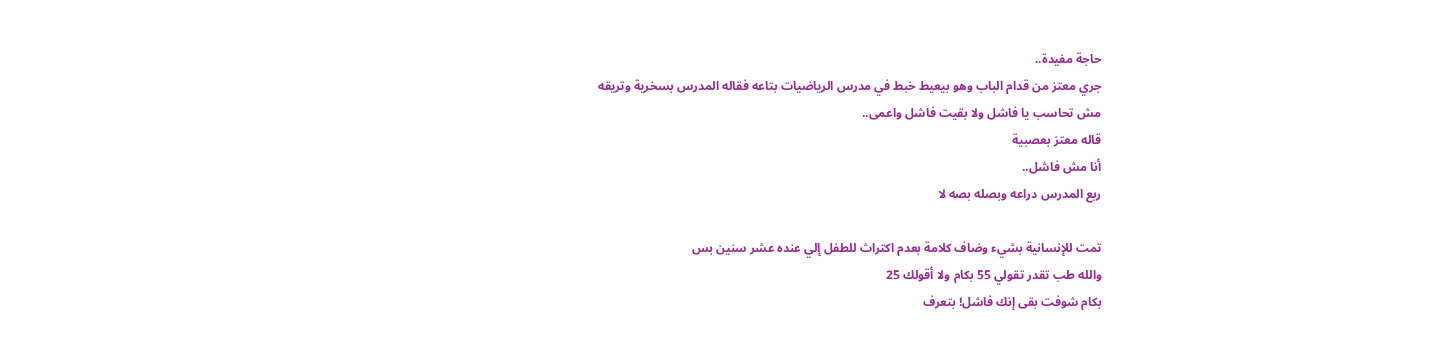حاجة مفيدة..
جري معتز من قدام الباب وهو بيعيط خبط في مدرس الرياضيات بتاعه فقاله المدرس بسخرية وتريقه
مش تحاسب يا فاشل ولا بقيت فاشل واعمى..
قاله معتز بعصبية
أنا مش فاشل..
ربع المدرس دراعه وبصله بصه لا

تمت للإنسانية بشيء وضاف كلامة بعدم اكتراث للطفل إلي عنده عشر سنين بس
والله طب تقدر تقولي 55 بكام ولا أقولك 25
بكام شوفت بقى إنك فاشل! بتعرف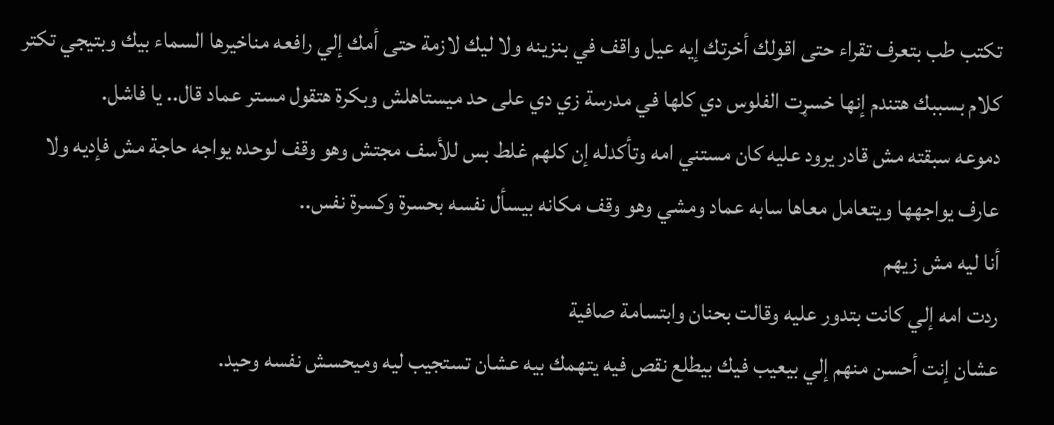تكتب طب بتعرف تقراء حتى اقولك أخرتك إيه عيل واقف في بنزينه ولا ليك لازمة حتى أمك إلي رافعه مناخيرها السماء بيك وبتيجي تكتر كلام بسببك هتندم إنها خسړت الفلوس دي كلها في مدرسة زي دي على حد ميستاهلش وبكرة هتقول مستر عماد قال.. يا فاشل.
دموعه سبقته مش قادر يرود عليه كان مستني امه وتأكدله إن كلهم غلط بس للأسف مجتش وهو وقف لوحده يواجه حاجة مش فإديه ولا عارف يواجهها ويتعامل معاها سابه عماد ومشي وهو وقف مكانه بيسأل نفسه بحسرة وكسرة نفس..
أنا ليه مش زيهم
ردت امه إلي كانت بتدور عليه وقالت بحنان وابتسامة صافية
عشان إنت أحسن منهم إلي بيعيب فيك بيطلع نقص فيه يتهمك بيه عشان تستجيب ليه وميحسش نفسه وحيد.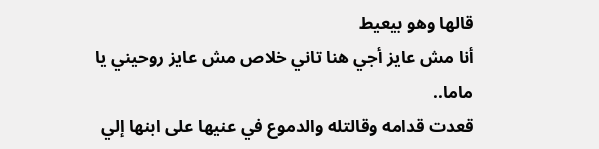قالها وهو بيعيط
أنا مش عايز أجي هنا تاني خلاص مش عايز روحيني يا ماما..
قعدت قدامه وقالتله والدموع في عنيها على ابنها إلي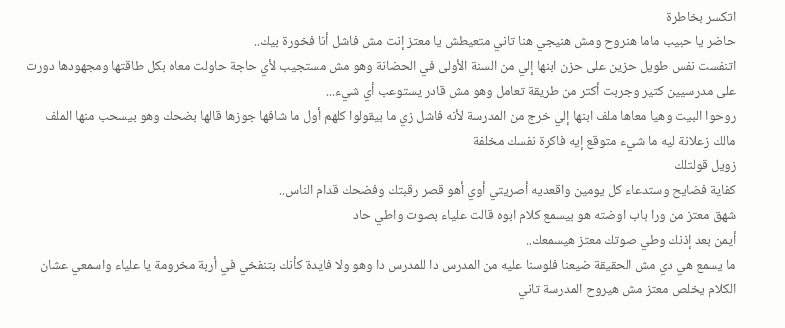اتكسر بخاطرة
حاضر يا حبيب ماما هنروح ومش هنيجي هنا تاني متعيطش يا معتز إنت مش فاشل أنا فخورة بيك..
اتنفست نفس طويل حزين على حزن ابنها إلي من السنة الأولى في الحضانة وهو مش مستجيب لأي حاجة حاولت معاه بكل طاقتها ومجهودها دورت على مدرسيين كتير وجربت أكتر من طريقة تعامل وهو مش قادر يستوعب أي شيء...
روحوا البيت وهيا معاها ملف ابنها إلي خرج من المدرسة لأنه فاشل زي ما بيقولوا كلهم أول ما شافها جوزها قالها بضحك وهو بيسحب منها الملف
مالك زعلانة ليه ما شيء متوقع إيه فاكرة نفسك مخلفة
زويل قولتلك
كفاية فضايح وستدعاء كل يومين واقعديه أصريتي أوي أهو قصر رقبتك وفضحك قدام الناس..
شهق معتز من ورا باب اوضته هو بيسمع كلام ابوه قالت علياء بصوت واطي حاد
أيمن بعد إذنك وطي صوتك معتز هيسمعك..
ما يسمع هي دي مش الحقيقة ضيعنا فلوسنا عليه من المدرس دا للمدرس دا وهو ولا فايدة كأنك بتنفخي في أربة مخرومة يا علياء واسمعي عشان الكلام يخلص معتز مش هيروح المدرسة تاني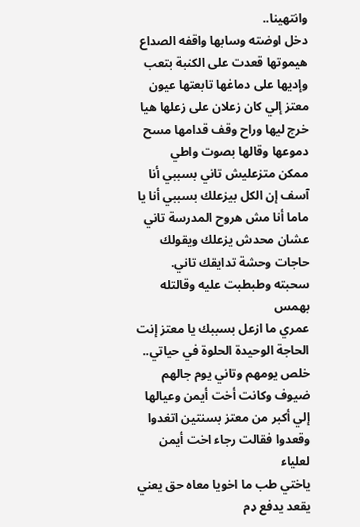وانتهينا..
دخل اوضته وسابها واقفه الصداع هيموتها قعدت على الكنبة بتعب وإديها على دماغها تابعتها عيون معتز إلي كان زعلان على زعلها هيا خرج ليها وراح وقف قدامها مسح دموعها وقالها بصوت واطي
ممكن متزعليش تاني بسببي أنا آسف إن الكل بيزعلك بسببي أنا يا ماما أنا مش هروح المدرسة تاني عشان محدش يزعلك ويقولك حاجات وحشة تدايقك تاني.
سحبته وطبطبت عليه وقالتله بهمس
عمري ما ازعل بسببك يا معتز إنت الحاجة الوحيدة الحلوة في حياتي..
خلص يومهم وتاني يوم جالهم ضيوف وكانت أخت أيمن وعيالها إلي أكبر من معتز بسنتين اتغدوا وقعدوا فقالت رجاء اخت أيمن لعلياء
ياختي طب ما اخويا معاه حق يعني يقعد يدفع ډم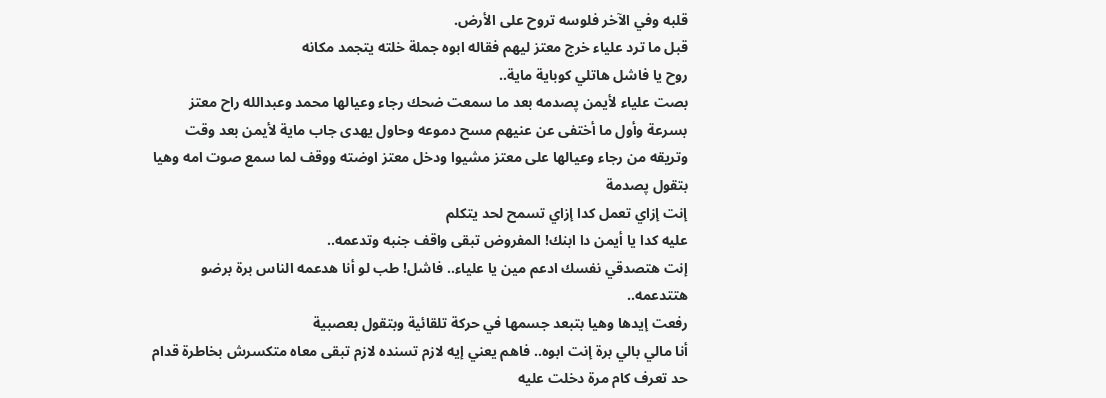قلبه وفي الآخر فلوسه تروح على الأرض.
قبل ما ترد علياء خرج معتز ليهم فقاله ابوه جملة خلته يتجمد مكانه
روح يا فاشل هاتلي كوباية ماية..
بصت علياء لأيمن پصدمه بعد ما سمعت ضحك رجاء وعيالها محمد وعبدالله راح معتز بسرعة وأول ما أختفى عن عنيهم مسح دموعه وحاول يهدى جاب ماية لأيمن بعد وقت وتريقه من رجاء وعيالها على معتز مشيوا ودخل معتز اوضته ووقف لما سمع صوت امه وهيا بتقول پصدمة
إنت إزاي تعمل كدا إزاي تسمح لحد يتكلم
عليه كدا يا أيمن دا ابنك! المفروض تبقى واقف جنبه وتدعمه..
إنت هتصدقي نفسك ادعم مين يا علياء.. فاشل! طب لو أنا هدعمه الناس برة برضو هتتدعمه..
رفعت إيدها وهيا بتبعد جسمها في حركة تلقائية وبتقول بعصبية
أنا مالي بالي برة إنت ابوه.. فاهم يعني إيه لازم تسنده لازم تبقى معاه متكسرش بخاطرة قدام حد تعرف كام مرة دخلت عليه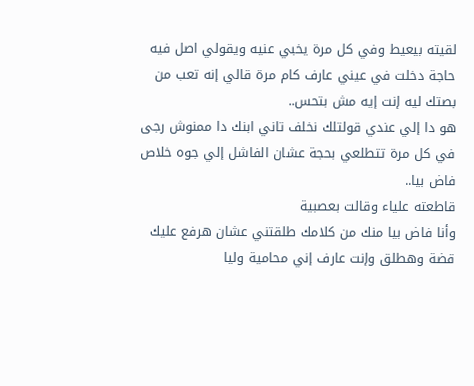لقيته بيعيط وفي كل مرة يخبي عنيه ويقولي اصل فيه حاجة دخلت في عيني عارف كام مرة قالي إنه تعب من بصتك ليه إنت إيه مش بتحس..
هو دا إلي عندي قولتلك نخلف تاني ابنك دا ممنوش رجى في كل مرة تتطلعي بحجة عشان الفاشل إلي جوه خلاص فاض بيا..
قاطعته علياء وقالت بعصبية
وأنا فاض بيا منك من كلامك طلقتني عشان هرفع عليك قضة وهطلق وإنت عارف إني محامية وليا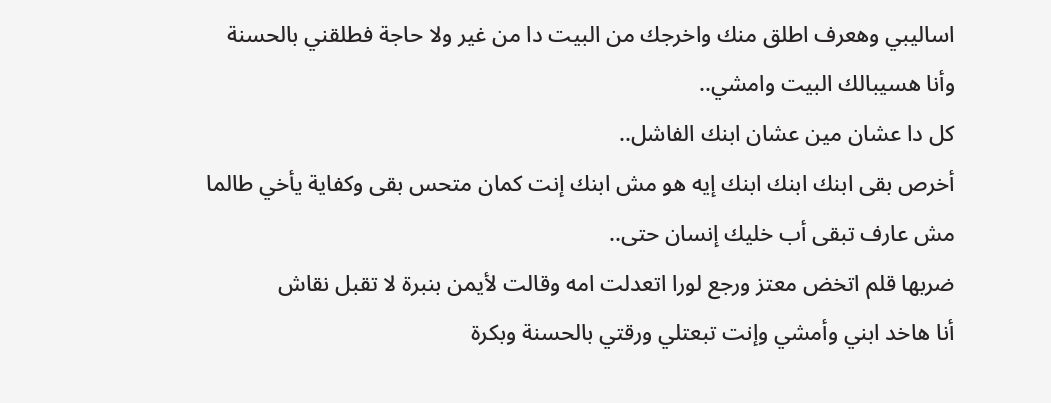اساليبي وهعرف اطلق منك واخرجك من البيت دا من غير ولا حاجة فطلقني بالحسنة وأنا هسيبالك البيت وامشي..
كل دا عشان مين عشان ابنك الفاشل..
أخرص بقى ابنك ابنك ابنك إيه هو مش ابنك إنت كمان متحس بقى وكفاية يأخي طالما مش عارف تبقى أب خليك إنسان حتى..
ضربها قلم اتخض معتز ورجع لورا اتعدلت امه وقالت لأيمن بنبرة لا تقبل نقاش
أنا هاخد ابني وأمشي وإنت تبعتلي ورقتي بالحسنة وبكرة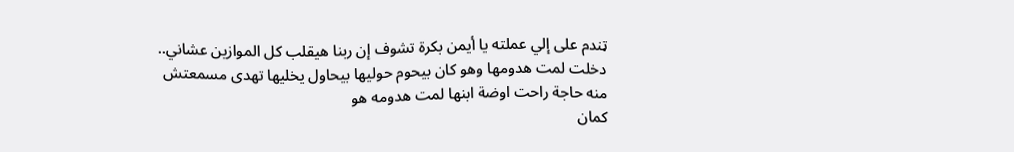ټندم على إلي عملته يا أيمن بكرة تشوف إن ربنا هيقلب كل الموازين عشاني..
دخلت لمت هدومها وهو كان بيحوم حوليها بيحاول يخليها تهدى مسمعتش منه حاجة راحت اوضة ابنها لمت هدومه هو
كمان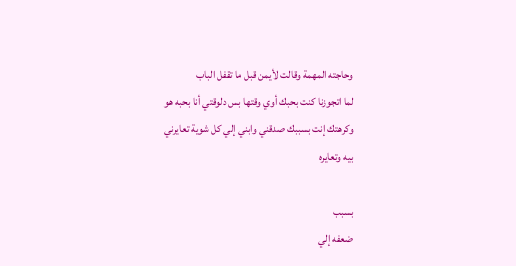وحاجته المهمة وقالت لأيمن قبل ما تقفل الباب
لما اتجوزنا كنت بحبك أوي وقتها بس دلوقتي أنا بحبه هو وكرهتك إنت بسببك صدقني وابني إلي كل شوية تعايرني
بيه وتعايره

بسبب
ضعفه إلي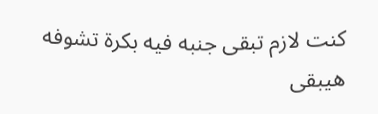كنت لازم تبقى جنبه فيه بكرة تشوفه هيبقى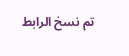تم نسخ الرابط